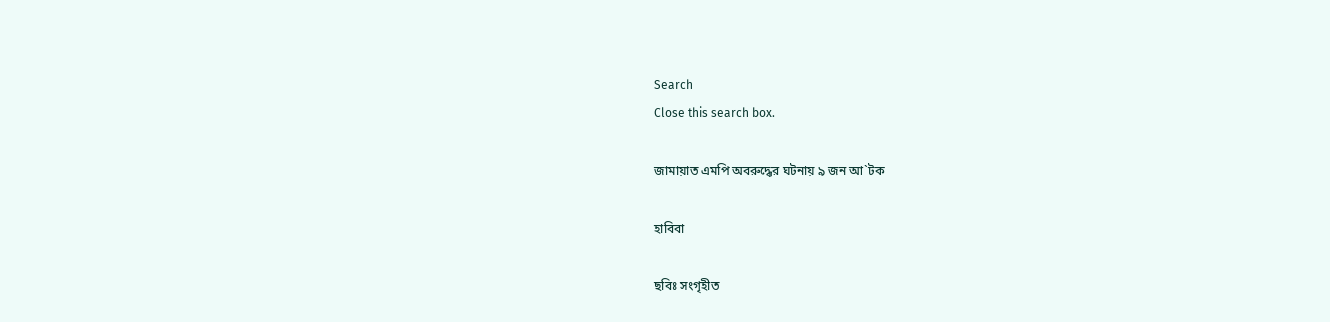Search
Close this search box.

জামায়াত এমপি অবরুদ্ধের ঘটনায় ৯ জন আ`টক

হাবিবা

ছবিঃ সংগৃহীত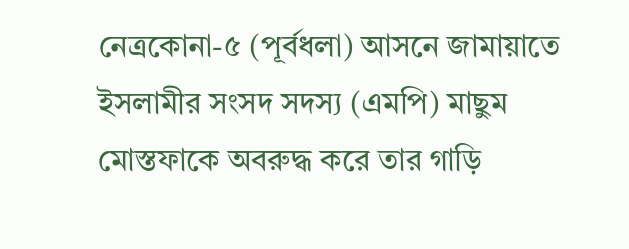নেত্রকোনা-৫ (পূর্বধলা) আসনে জামায়াতে ইসলামীর সংসদ সদস্য (এমপি) মাছুম মোস্তফাকে অবরুদ্ধ করে তার গাড়ি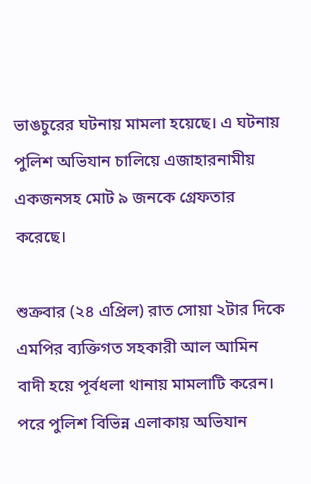ভাঙচুরের ঘটনায় মামলা হয়েছে। এ ঘটনায় পুলিশ অভিযান চালিয়ে এজাহারনামীয় একজনসহ মোট ৯ জনকে গ্রেফতার করেছে।

শুক্রবার (২৪ এপ্রিল) রাত সোয়া ২টার দিকে এমপির ব্যক্তিগত সহকারী আল আমিন বাদী হয়ে পূর্বধলা থানায় মামলাটি করেন। পরে পুলিশ বিভিন্ন এলাকায় অভিযান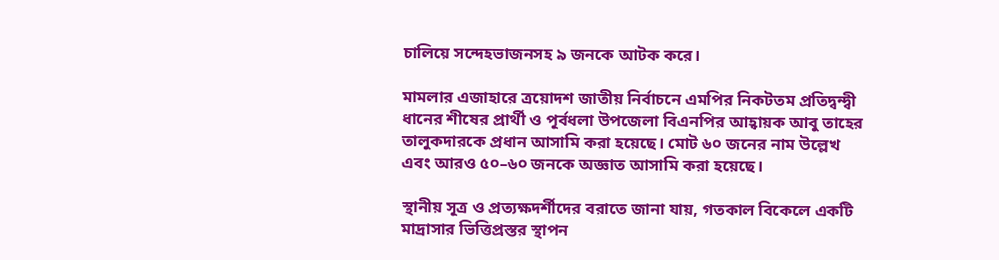চালিয়ে সন্দেহভাজনসহ ৯ জনকে আটক করে।

মামলার এজাহারে ত্রয়োদশ জাতীয় নির্বাচনে এমপির নিকটতম প্রতিদ্বন্দ্বী ধানের শীষের প্রার্থী ও পূর্বধলা উপজেলা বিএনপির আহ্বায়ক আবু তাহের তালুকদারকে প্রধান আসামি করা হয়েছে। মোট ৬০ জনের নাম উল্লেখ এবং আরও ৫০–৬০ জনকে অজ্ঞাত আসামি করা হয়েছে।

স্থানীয় সূত্র ও প্রত্যক্ষদর্শীদের বরাতে জানা যায়, গতকাল বিকেলে একটি মাদ্রাসার ভিত্তিপ্রস্তর স্থাপন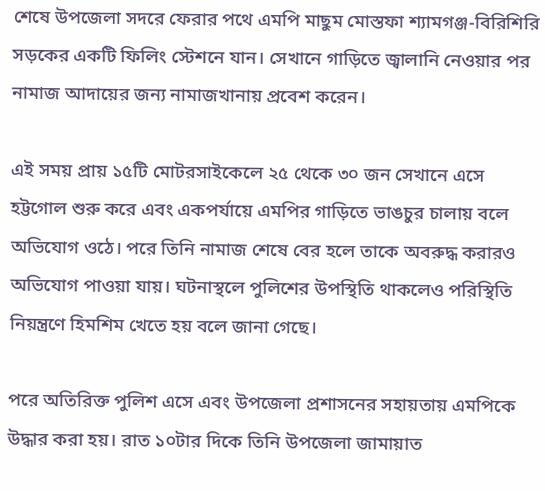শেষে উপজেলা সদরে ফেরার পথে এমপি মাছুম মোস্তফা শ্যামগঞ্জ-বিরিশিরি সড়কের একটি ফিলিং স্টেশনে যান। সেখানে গাড়িতে জ্বালানি নেওয়ার পর নামাজ আদায়ের জন্য নামাজখানায় প্রবেশ করেন।

এই সময় প্রায় ১৫টি মোটরসাইকেলে ২৫ থেকে ৩০ জন সেখানে এসে হট্টগোল শুরু করে এবং একপর্যায়ে এমপির গাড়িতে ভাঙচুর চালায় বলে অভিযোগ ওঠে। পরে তিনি নামাজ শেষে বের হলে তাকে অবরুদ্ধ করারও অভিযোগ পাওয়া যায়। ঘটনাস্থলে পুলিশের উপস্থিতি থাকলেও পরিস্থিতি নিয়ন্ত্রণে হিমশিম খেতে হয় বলে জানা গেছে।

পরে অতিরিক্ত পুলিশ এসে এবং উপজেলা প্রশাসনের সহায়তায় এমপিকে উদ্ধার করা হয়। রাত ১০টার দিকে তিনি উপজেলা জামায়াত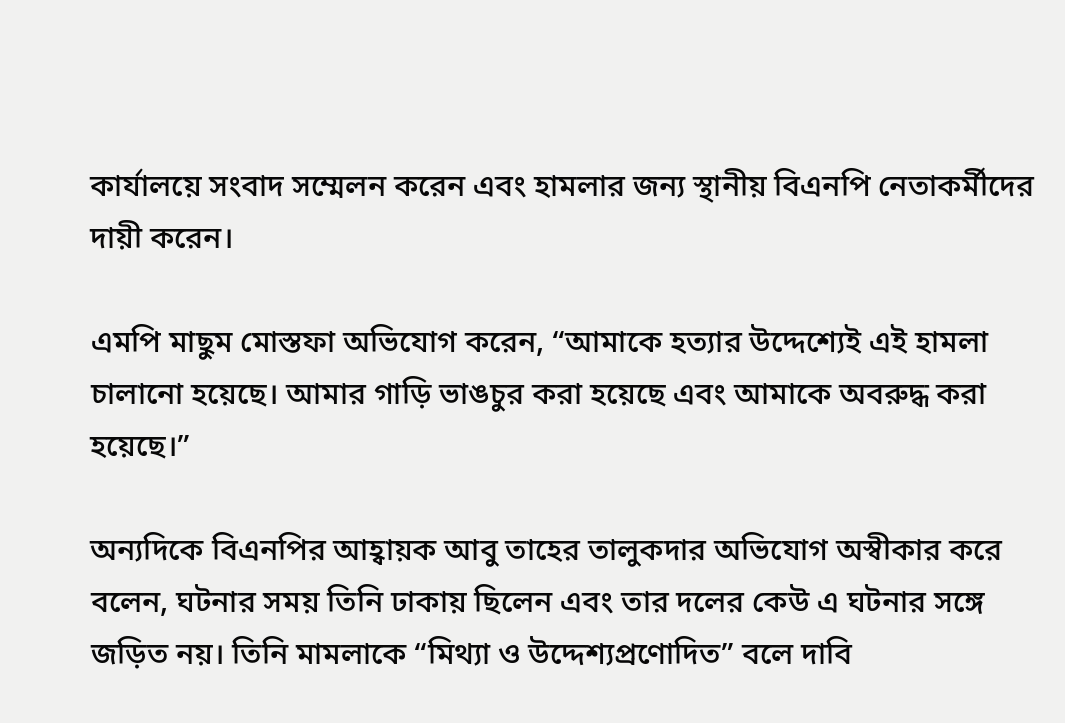কার্যালয়ে সংবাদ সম্মেলন করেন এবং হামলার জন্য স্থানীয় বিএনপি নেতাকর্মীদের দায়ী করেন।

এমপি মাছুম মোস্তফা অভিযোগ করেন, “আমাকে হত্যার উদ্দেশ্যেই এই হামলা চালানো হয়েছে। আমার গাড়ি ভাঙচুর করা হয়েছে এবং আমাকে অবরুদ্ধ করা হয়েছে।”

অন্যদিকে বিএনপির আহ্বায়ক আবু তাহের তালুকদার অভিযোগ অস্বীকার করে বলেন, ঘটনার সময় তিনি ঢাকায় ছিলেন এবং তার দলের কেউ এ ঘটনার সঙ্গে জড়িত নয়। তিনি মামলাকে “মিথ্যা ও উদ্দেশ্যপ্রণোদিত” বলে দাবি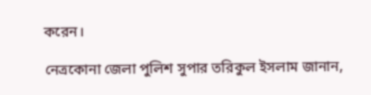করেন।

নেত্রকোনা জেলা পুলিশ সুপার তরিকুল ইসলাম জানান,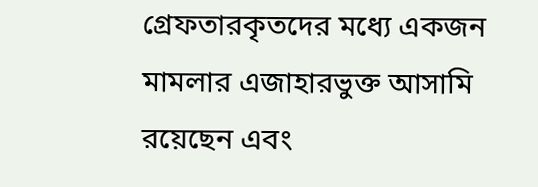গ্রেফতারকৃতদের মধ্যে একজন মামলার এজাহারভুক্ত আসামি রয়েছেন এবং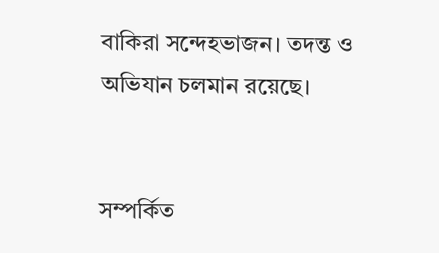বাকিরা সন্দেহভাজন। তদন্ত ও অভিযান চলমান রয়েছে।


সম্পর্কিত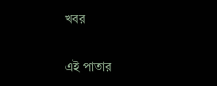খবর

এই পাতার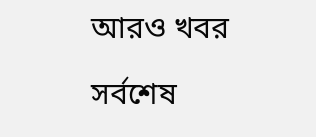আরও খবর

সর্বশেষ